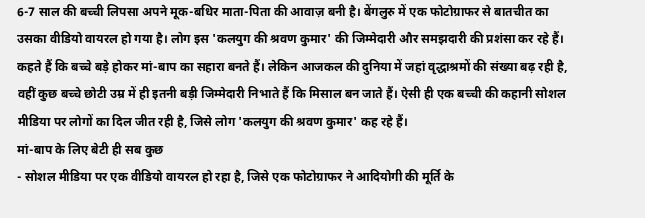6-7 साल की बच्ची लिपसा अपने मूक-बधिर माता-पिता की आवाज़ बनी है। बेंगलुरु में एक फोटोग्राफर से बातचीत का उसका वीडियो वायरल हो गया है। लोग इस 'कलयुग की श्रवण कुमार' की जिम्मेदारी और समझदारी की प्रशंसा कर रहे हैं।
कहते हैं कि बच्चे बड़े होकर मां-बाप का सहारा बनते हैं। लेकिन आजकल की दुनिया में जहां वृद्धाश्रमों की संख्या बढ़ रही है, वहीं कुछ बच्चे छोटी उम्र में ही इतनी बड़ी जिम्मेदारी निभाते हैं कि मिसाल बन जाते हैं। ऐसी ही एक बच्ची की कहानी सोशल मीडिया पर लोगों का दिल जीत रही है, जिसे लोग 'कलयुग की श्रवण कुमार' कह रहे हैं।
मां-बाप के लिए बेटी ही सब कुछ
- सोशल मीडिया पर एक वीडियो वायरल हो रहा है, जिसे एक फोटोग्राफर ने आदियोगी की मूर्ति के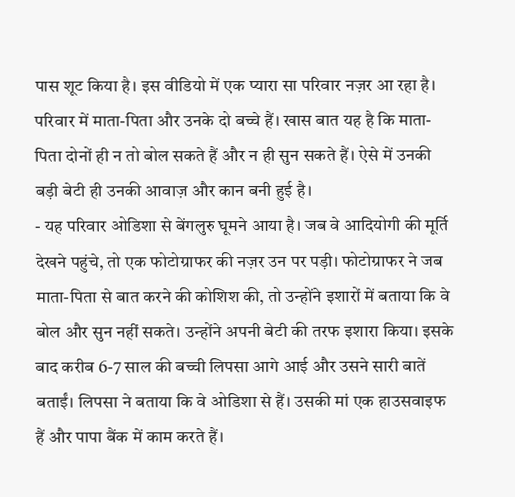पास शूट किया है। इस वीडियो में एक प्यारा सा परिवार नज़र आ रहा है। परिवार में माता-पिता और उनके दो बच्चे हैं। खास बात यह है कि माता-पिता दोनों ही न तो बोल सकते हैं और न ही सुन सकते हैं। ऐसे में उनकी बड़ी बेटी ही उनकी आवाज़ और कान बनी हुई है।
- यह परिवार ओडिशा से बेंगलुरु घूमने आया है। जब वे आदियोगी की मूर्ति देखने पहुंचे, तो एक फोटोग्राफर की नज़र उन पर पड़ी। फोटोग्राफर ने जब माता-पिता से बात करने की कोशिश की, तो उन्होंने इशारों में बताया कि वे बोल और सुन नहीं सकते। उन्होंने अपनी बेटी की तरफ इशारा किया। इसके बाद करीब 6-7 साल की बच्ची लिपसा आगे आई और उसने सारी बातें बताईं। लिपसा ने बताया कि वे ओडिशा से हैं। उसकी मां एक हाउसवाइफ हैं और पापा बैंक में काम करते हैं।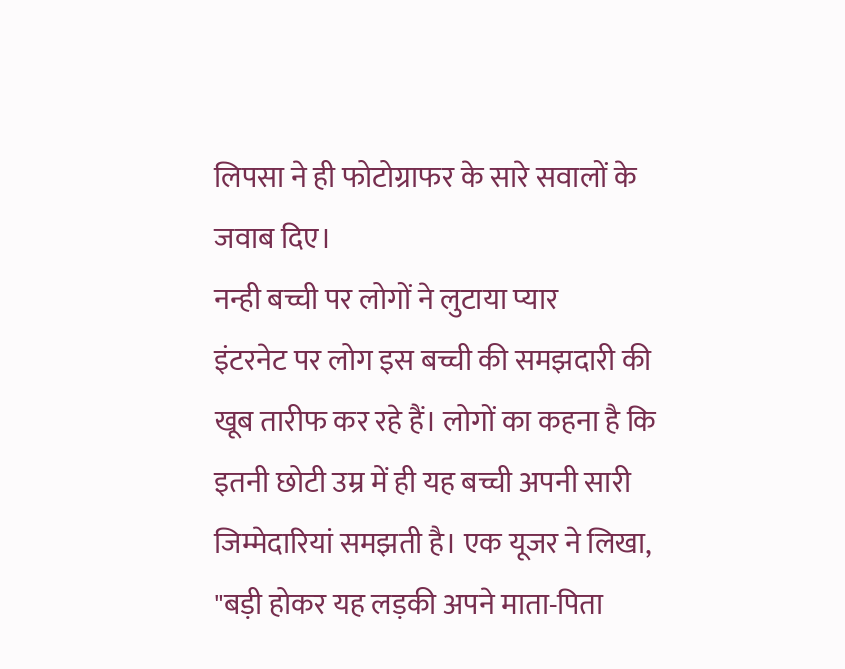लिपसा ने ही फोटोग्राफर के सारे सवालों के जवाब दिए।
नन्ही बच्ची पर लोगों ने लुटाया प्यार
इंटरनेट पर लोग इस बच्ची की समझदारी की खूब तारीफ कर रहे हैं। लोगों का कहना है कि इतनी छोटी उम्र में ही यह बच्ची अपनी सारी जिम्मेदारियां समझती है। एक यूजर ने लिखा, "बड़ी होकर यह लड़की अपने माता-पिता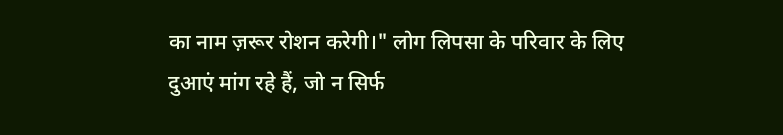का नाम ज़रूर रोशन करेगी।" लोग लिपसा के परिवार के लिए दुआएं मांग रहे हैं, जो न सिर्फ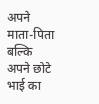अपने माता-पिता बल्कि अपने छोटे भाई का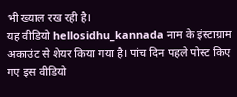भी ख्याल रख रही है।
यह वीडियो hellosidhu_kannada नाम के इंस्टाग्राम अकाउंट से शेयर किया गया है। पांच दिन पहले पोस्ट किए गए इस वीडियो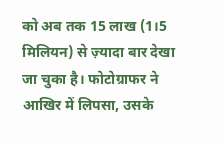को अब तक 15 लाख (1।5 मिलियन) से ज़्यादा बार देखा जा चुका है। फोटोग्राफर ने आखिर में लिपसा, उसके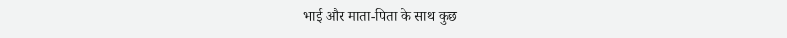भाई और माता-पिता के साथ कुछ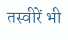तस्वीरें भी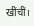खींचीं।